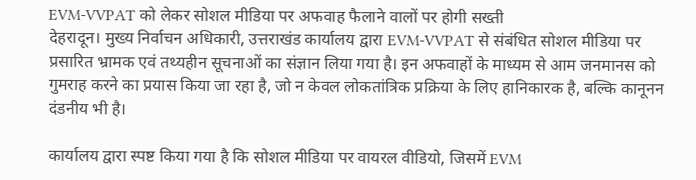EVM-VVPAT को लेकर सोशल मीडिया पर अफवाह फैलाने वालों पर होगी सख्ती
देहरादून। मुख्य निर्वाचन अधिकारी, उत्तराखंड कार्यालय द्वारा EVM-VVPAT से संबंधित सोशल मीडिया पर प्रसारित भ्रामक एवं तथ्यहीन सूचनाओं का संज्ञान लिया गया है। इन अफवाहों के माध्यम से आम जनमानस को गुमराह करने का प्रयास किया जा रहा है, जो न केवल लोकतांत्रिक प्रक्रिया के लिए हानिकारक है, बल्कि कानूनन दंडनीय भी है।

कार्यालय द्वारा स्पष्ट किया गया है कि सोशल मीडिया पर वायरल वीडियो, जिसमें EVM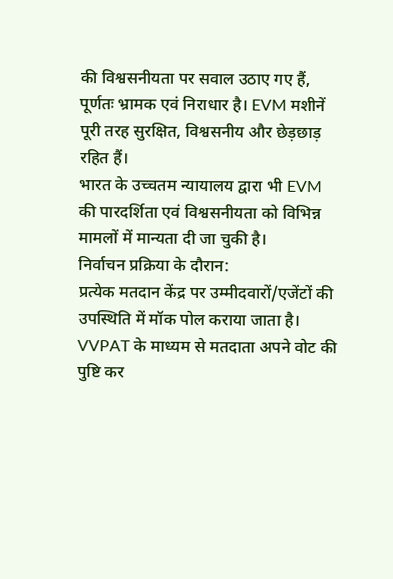की विश्वसनीयता पर सवाल उठाए गए हैं, पूर्णतः भ्रामक एवं निराधार है। EVM मशीनें पूरी तरह सुरक्षित, विश्वसनीय और छेड़छाड़ रहित हैं।
भारत के उच्चतम न्यायालय द्वारा भी EVM की पारदर्शिता एवं विश्वसनीयता को विभिन्न मामलों में मान्यता दी जा चुकी है।
निर्वाचन प्रक्रिया के दौरान:
प्रत्येक मतदान केंद्र पर उम्मीदवारों/एजेंटों की उपस्थिति में मॉक पोल कराया जाता है।
VVPAT के माध्यम से मतदाता अपने वोट की पुष्टि कर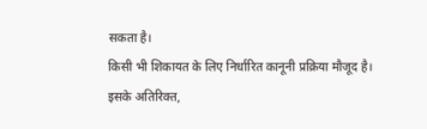सकता है।
किसी भी शिकायत के लिए निर्धारित कानूनी प्रक्रिया मौजूद है।
इसके अतिरिक्त,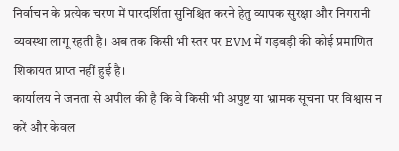निर्वाचन के प्रत्येक चरण में पारदर्शिता सुनिश्चित करने हेतु व्यापक सुरक्षा और निगरानी व्यवस्था लागू रहती है। अब तक किसी भी स्तर पर EVM में गड़बड़ी की कोई प्रमाणित शिकायत प्राप्त नहीं हुई है।
कार्यालय ने जनता से अपील की है कि वे किसी भी अपुष्ट या भ्रामक सूचना पर विश्वास न करें और केवल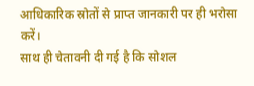आधिकारिक स्रोतों से प्राप्त जानकारी पर ही भरोसा करें।
साथ ही चेतावनी दी गई है कि सोशल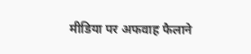मीडिया पर अफवाह फैलाने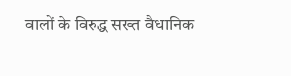वालों के विरुद्ध सख्त वैधानिक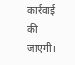कार्रवाई की जाएगी।